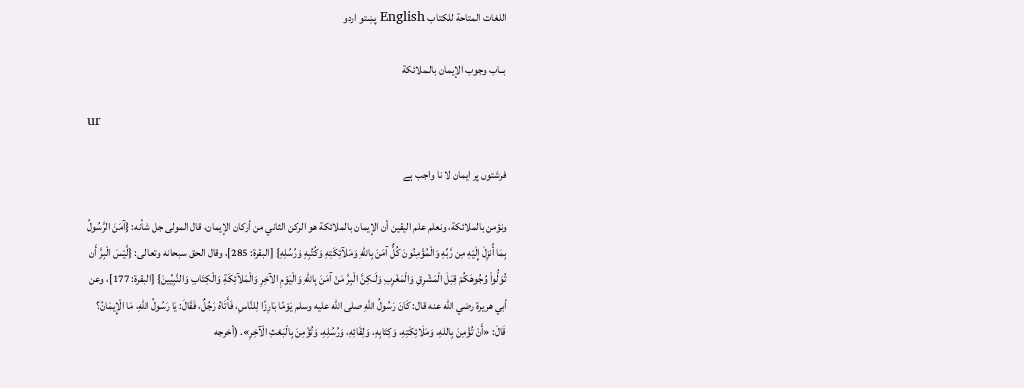اللغات المتاحة للكتاب English پښتو اردو

بــاب وجوب الإيمان بالـملائكة

ur

فرشتوں پر ایمان لا نا واجب ہے

ونؤمن بالملائكة، ونعلم علم اليقين أن الإيمان بالملائكة هو الركن الثاني من أركان الإيمان، قال المولى جل شأنه: {آمَنَ الرَّسُولُ بِمَا أُنزِلَ إِلَيْهِ مِن رَّبِّهِ وَالْمُؤْمِنُونَ كُلٌّ آمَنَ بِاللّهِ وَمَلآئِكَتِهِ وَكُتُبِهِ وَرُسُلِهِ} [البقرة: 285]، وقال الحق سبحانه وتعالى: {لَّيْسَ الْبِرَّ أَن تُوَلُّواْ وُجُوهَكُمْ قِبَلَ الْمَشْرِقِ وَالْمَغْرِبِ وَلَـكِنَّ الْبِرَّ مَنْ آمَنَ بِاللّهِ وَالْيَوْمِ الآخِرِ وَالْمَلآئِكَةِ وَالْكِتَابِ وَالنَّبِيِّينَ} [البقرة: 177]، وعن أبي هريرة رضي الله عنه قال: كَانَ رَسُولُ اللهِ صلى الله عليه وسلم يَوْمًا بَارِزًا لِلنَّاسِ، فَأَتَاهُ رَجُلٌ، فَقَالَ: يَا رَسُولُ اللهِ، مَا الْإِيمَانُ؟ قَالَ: «أَنْ تُؤْمِنَ بِاللهِ، وَمَلَائِكَتِهِ، وَكِتَابِهِ، وَلِقَائِهِ، وَرُسُلِهِ، وَتُؤْمِنَ بِالْبَعْثِ الْآخِرِ». (أخرجه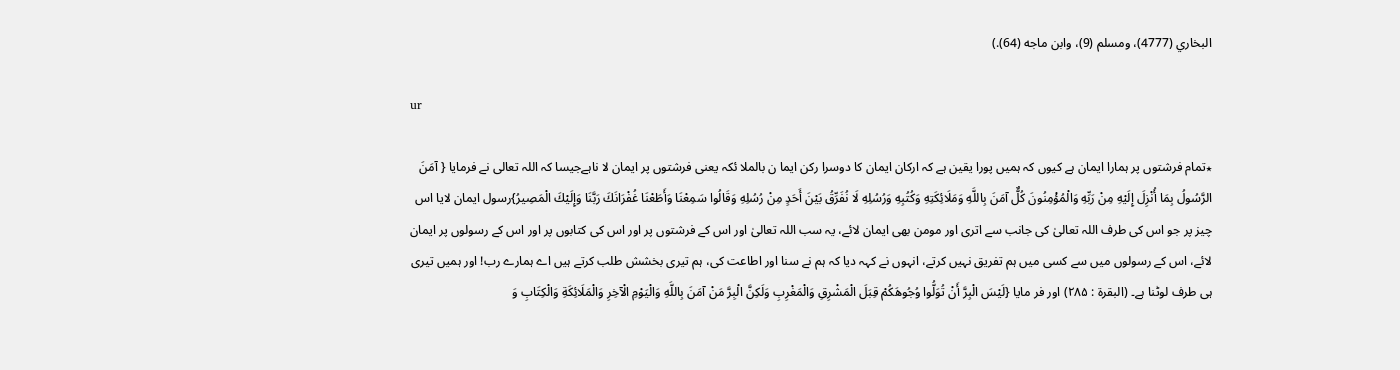البخاري (4777)، ومسلم (9)، وابن ماجه (64).)

ur

٭تمام فرشتوں پر ہمارا ایمان ہے کیوں کہ ہمیں پورا یقین ہے کہ ارکان ایمان کا دوسرا رکن ایما ن بالملا ئکہ یعنی فرشتوں پر ایمان لا ناہےجیسا کہ اللہ تعالی نے فرمایا { آمَنَ الرَّسُولُ بِمَا أُنْزِلَ إِلَيْهِ مِنْ رَبِّهِ وَالْمُؤْمِنُونَ كُلٌّ آمَنَ بِاللَّهِ وَمَلَائِكَتِهِ وَكُتُبِهِ وَرُسُلِهِ لَا نُفَرِّقُ بَيْنَ أَحَدٍ مِنْ رُسُلِهِ وَقَالُوا سَمِعْنَا وَأَطَعْنَا غُفْرَانَكَ رَبَّنَا وَإِلَيْكَ الْمَصِيرُ}رسول ایمان لایا اس چیز پر جو اس کی طرف اللہ تعالیٰ کی جانب سے اتری اور مومن بھی ایمان لائے، یہ سب اللہ تعالیٰ اور اس کے فرشتوں پر اور اس کی کتابوں پر اور اس کے رسولوں پر ایمان لائے، اس کے رسولوں میں سے کسی میں ہم تفریق نہیں کرتے، انہوں نے کہہ دیا کہ ہم نے سنا اور اطاعت کی، ہم تیری بخشش طلب کرتے ہیں اے ہمارے رب! اور ہمیں تیری ہی طرف لوٹنا ہے۔ (البقرۃ : ۲۸۵) اور فر مایا {لَيْسَ الْبِرَّ أَنْ تُوَلُّوا وُجُوهَكُمْ قِبَلَ الْمَشْرِقِ وَالْمَغْرِبِ وَلَكِنَّ الْبِرَّ مَنْ آمَنَ بِاللَّهِ وَالْيَوْمِ الْآخِرِ وَالْمَلَائِكَةِ وَالْكِتَابِ وَ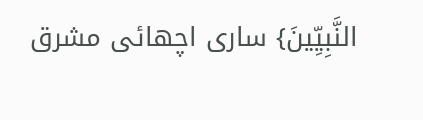النَّبِيِّينَ} ساری اچھائی مشرق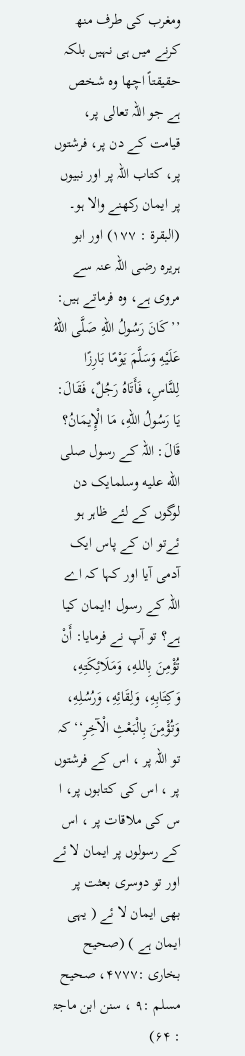ومغرب کی طرف منھ کرنے میں ہی نہیں بلکہ حقیقتاً اچھا وہ شخص ہے جو اللہ تعالی پر، قیامت کے دن پر، فرشتوں پر، کتاب اللہ پر اور نبیوں پر ایمان رکھنے والا ہو۔ (البقرۃ : ۱۷۷) اور ابو ہریرہ رضی اللہ عنہ سے مروی ہے، وہ فرماتے ہیں: ’’ كَانَ رَسُولُ اللهِ صَلَّى اللهُ عَلَيْهِ وَسَلَّمَ يَوْمًا بَارِزًا لِلنَّاسِ، فَأَتَاهُ رَجُلٌ، فَقَالَ: يَا رَسُولُ اللهِ، مَا الْإِيمَانُ؟ قَالَ: اللہ کے رسول صلى الله عليه وسلمایک دن لوگوں کے لئے ظاہر ہو ئےتو ان کے پاس ایک آدمی آیا اور کہا کہ اے اللہ کے رسول !ایمان کیا ہے؟ تو آپ نے فرمایا: أَنْ تُؤْمِنَ بِاللهِ، وَمَلَائِكَتِهِ، وَكِتَابِهِ، وَلِقَائِهِ، وَرُسُلِهِ، وَتُؤْمِنَ بِالْبَعْثِ الْآخِرِ‘‘ کہ تو اللہ پر ، اس کے فرشتوں پر ، اس کی کتابوں پر، ا س کی ملاقات پر ، اس کے رسولوں پر ایمان لا ئے اور تو دوسری بعثت پر بھی ایمان لا ئے ( یہی ایمان ہے ) (صحیح بخاری :۴۷۷۷، صحیح مسلم :۹ ، سنن ابن ماجۃ : ۶۴)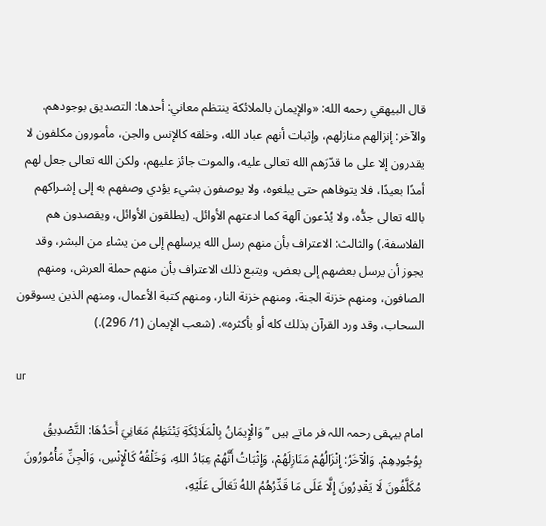قال البيهقي رحمه الله: «والإيمان بالملائكة ينتظم معاني: أحدها: التصديق بوجودهم. والآخر: إنزالهم منازلهم، وإثبات أنهم عباد الله، وخلقه كالإنس والجن، مأمورون مكلفون لا يقدرون إلا على ما قدّرَهم الله تعالى عليه، والموت جائز عليهم، ولكن الله تعالى جعل لهم أمدًا بعيدًا، فلا يتوفاهم حتى يبلغوه، ولا يوصفون بشيء يؤدي وصفهم به إلى إشـراكهم بالله تعالى جدُّه، ولا يُدْعون آلهة كما ادعتهم الأوائل. (يطلقون الأوائل، ويقصدون هم الفلاسفة.) والثالث: الاعتراف بأن منهم رسل الله يرسلهم إلى من يشاء من البشر، وقد يجوز أن يرسل بعضهم إلى بعض، ويتبع ذلك الاعتراف بأن منهم حملة العرش، ومنهم الصافون، ومنهم خزنة الجنة، ومنهم خزنة النار، ومنهم كتبة الأعمال، ومنهم الذين يسوقون السحاب، وقد ورد القرآن بذلك كله أو بأكثره». (شعب الإيمان (1/ 296).)

ur

امام بیہقی رحمہ اللہ فر ماتے ہیں ’’وَالْإِيمَانُ بِالْمَلَائِكَةِ يَنْتَظِمُ مَعَانِيَ أَحَدُهَا: التَّصْدِيقُ بِوُجُودِهِمْ. وَالْآخَرُ: إِنْزَالُهُمْ مَنَازِلَهُمْ، وَإِثْبَاتُ أَنَّهُمْ عِبَادُ اللهِ، وَخَلْقُهُ كَالْإِنْسِ، وَالْجِنِّ مَأْمُورُونَ مُكَلَّفُونَ لَا يَقْدِرُونَ إِلَّا عَلَى مَا قَدِّرُهُمُ اللهُ تَعَالَى عَلَيْهِ،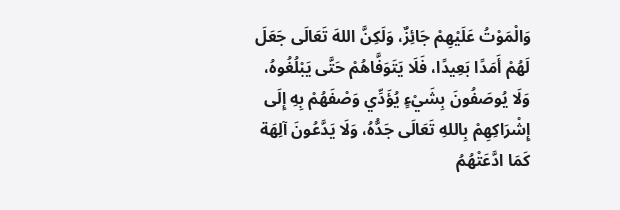وَالْمَوْتُ عَلَيْهِمْ جَائِزٌ، وَلَكِنَّ اللهَ تَعَالَى جَعَلَ لَهُمْ أَمَدًا بَعِيدًا، فَلَا يَتَوَفَّاهُمْ حَتَّى يَبْلُغُوهُ، وَلَا يُوصَفُونَ بِشَيْءٍ يُؤَدِّي وَصْفَهُمْ بِهِ إِلَى إِشْرَاكِهِمْ بِاللهِ تَعَالَى جَدُّهُ، وَلَا يَدَّعُونَ آلِهَة كَمَا ادَّعَتْهُمُ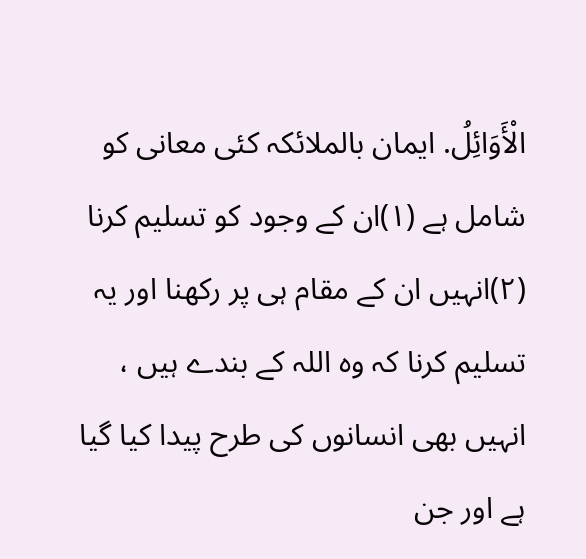الْأَوَائِلُ. ایمان بالملائکہ کئی معانی کو شامل ہے (۱)ان کے وجود کو تسلیم کرنا (۲)انہیں ان کے مقام ہی پر رکھنا اور یہ تسلیم کرنا کہ وہ اللہ کے بندے ہیں ، انہیں بھی انسانوں کی طرح پیدا کیا گیا ہے اور جن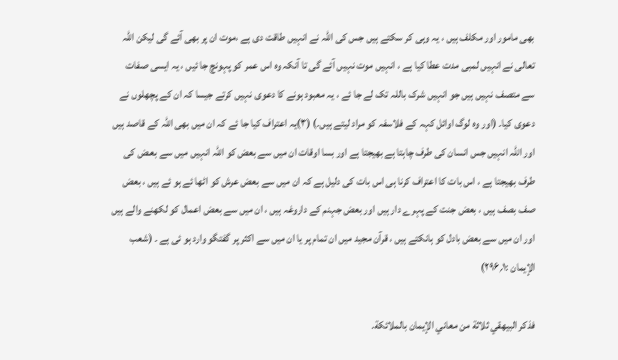بھی مامور اور مکلف ہیں ، یہ وہی کر سکتے ہیں جس کی اللہ نے انہیں طاقت دی ہے ،موت ان پر بھی آئے گی لیکن اللہ تعالی نے انہیں لمبی مدت عطا کیا ہے ، انہیں موت نہیں آئے گی تا آنکہ وہ اس عمر کو پہونچ جا ئیں ، یہ ایسی صفات سے متصف نہیں ہیں جو انہیں شرک باللہ تک لے جا ئے ، یہ معبود ہونے کا دعوی نہیں کرتے جیسا کہ ان کے پچھلوں نے دعوی کیا۔ (اور وہ لوگ اوائل کہہ کے فلاسفہ کو مراد لیتے ہیں۔) (۳)یہ اعتراف کیا جا ئے کہ ان میں بھی اللہ کے قاصد ہیں اور اللہ انہیں جس انسان کی طرف چاہتا ہے بھیجتا ہے اور بسا اوقات ان میں سے بعض کو اللہ انہیں میں سے بعـض کی طرف بھیجتا ہے ، اس بات کا اعتراف کرنا ہی اس بات کی دلیل ہے کہ ان میں سے بعض عرش کو اٹھا ئے ہو ئے ہیں ، بعض صف بصف ہیں ، بعض جنت کے پہرے دار ہیں اور بعض جہنم کے داروغہ ہیں ، ان میں سے بعض اعمال کو لکھنے والے ہیں اور ان میں سے بعض بادل کو ہانکتے ہیں ، قرآن مجید میں ان تمام پر یا ان میں سے اکثر پر گفتگو وارد ہو ئی ہے ۔ (شعب الإیمان :۱؍۲۹۶)

فذكر البيهقي ثلاثة من معاني الإيمان بالملائكة.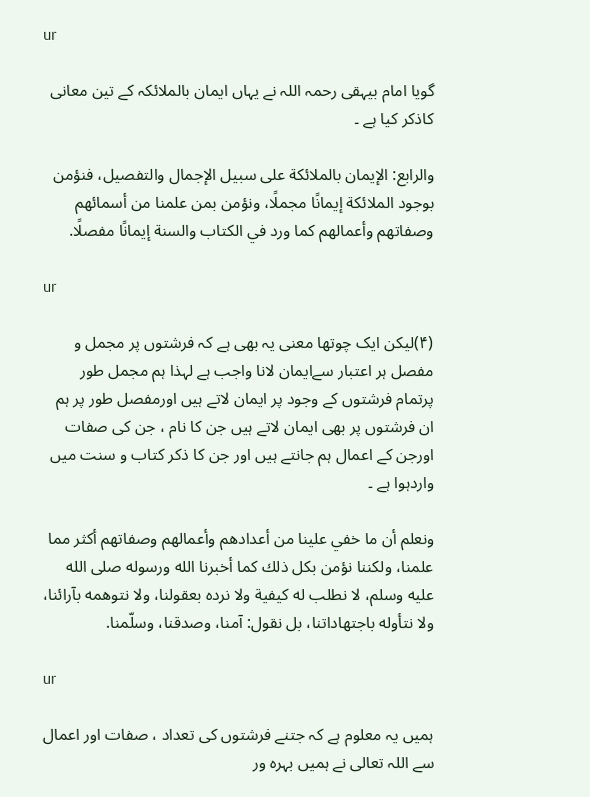ur

گویا امام بیہقی رحمہ اللہ نے یہاں ایمان بالملائکہ کے تین معانی کاذکر کیا ہے ۔

والرابع: الإيمان بالملائكة على سبيل الإجمال والتفصيل، فنؤمن بوجود الملائكة إيمانًا مجملًا، ونؤمن بمن علمنا من أسمائهم وصفاتهم وأعمالهم كما ورد في الكتاب والسنة إيمانًا مفصلًا.

ur

(۴)لیکن ایک چوتھا معنی یہ بھی ہے کہ فرشتوں پر مجمل و مفصل ہر اعتبار سےایمان لانا واجب ہے لہذا ہم مجمل طور پرتمام فرشتوں کے وجود پر ایمان لاتے ہیں اورمفصل طور پر ہم ان فرشتوں پر بھی ایمان لاتے ہیں جن کا نام ، جن کی صفات اورجن کے اعمال ہم جانتے ہیں اور جن کا ذکر کتاب و سنت میں واردہوا ہے ۔

ونعلم أن ما خفي علينا من أعدادهم وأعمالهم وصفاتهم أكثر مما علمنا، ولكننا نؤمن بكل ذلك كما أخبرنا الله ورسوله صلى الله عليه وسلم، لا نطلب له كيفية ولا نرده بعقولنا، ولا نتوهمه بآرائنا، ولا نتأوله باجتهاداتنا، بل نقول: آمنا، وصدقنا، وسلّمنا.

ur

ہمیں یہ معلوم ہے کہ جتنے فرشتوں کی تعداد ، صفات اور اعمال سے اللہ تعالی نے ہمیں بہرہ ور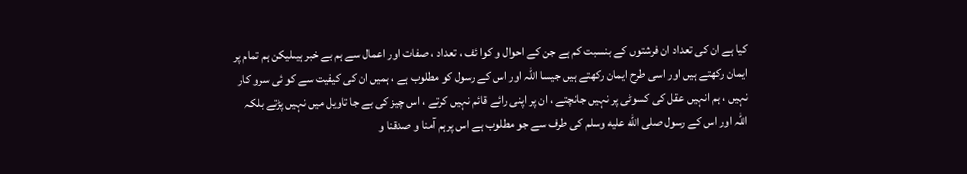کیا ہے ان کی تعداد ان فرشتوں کے بنسبت کم ہے جن کے احوال و کوا ئف ، تعداد ، صفات اور اعمال سے ہم بے خبر ہیںلیکن ہم تمام پر ایمان رکھتے ہیں اور اسی طرح ایمان رکھتے ہیں جیسا اللہ اور اس کے رسول کو مطلوب ہے ، ہمیں ان کی کیفیت سے کو ئی سرو کار نہیں ، ہم انہیں عقل کی کسوٹی پر نہیں جانچتے ، ان پر اپنی رائے قائم نہیں کرتے ، اس چیز کی بے جا تاویل میں نہیں پڑتے بلکہ اللہ اور اس کے رسول صلى الله عليه وسلم کی طرف سے جو مطلوب ہے اس پرہم آمنا و صدقنا و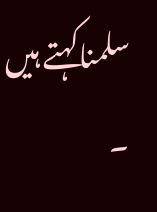سلمناکہتے ہیں ۔